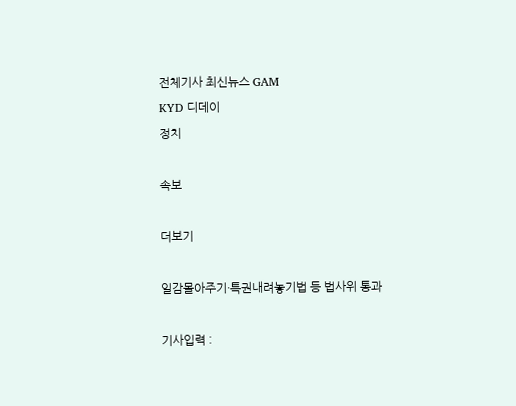전체기사 최신뉴스 GAM
KYD 디데이
정치

속보

더보기

일감몰아주기·특권내려놓기법 등 법사위 통과

기사입력 :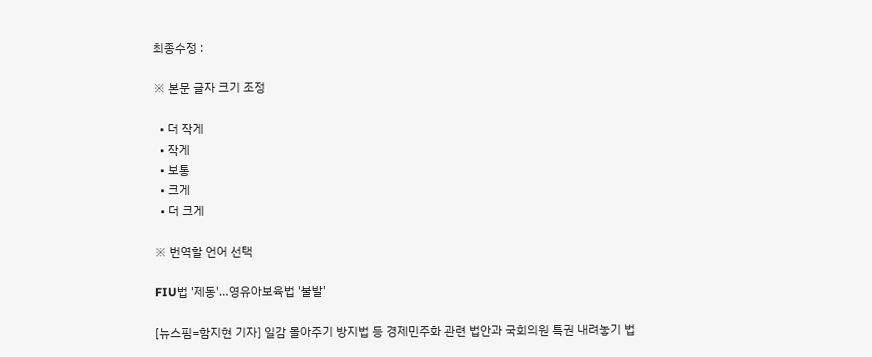최종수정 :

※ 본문 글자 크기 조정

  • 더 작게
  • 작게
  • 보통
  • 크게
  • 더 크게

※ 번역할 언어 선택

FIU법 '제동'…영유아보육법 '불발'

[뉴스핌=함지현 기자] 일감 몰아주기 방지법 등 경제민주화 관련 법안과 국회의원 특권 내려놓기 법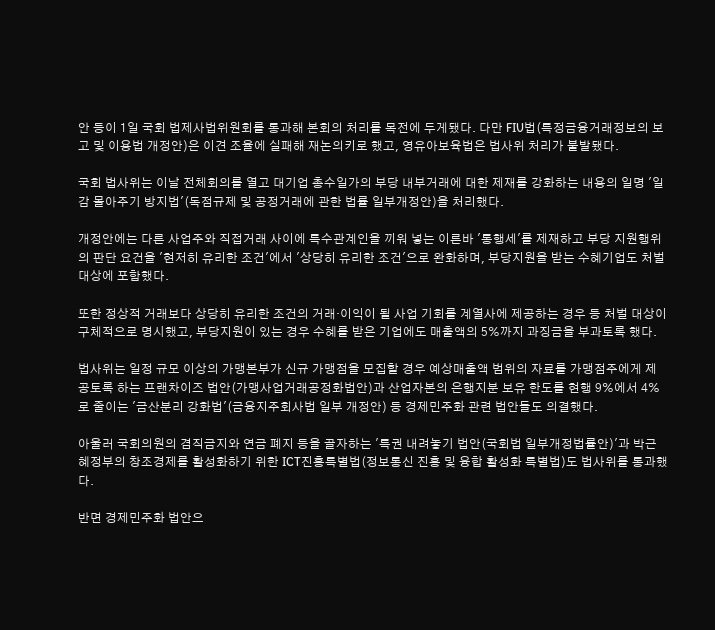안 등이 1일 국회 법제사법위원회를 통과해 본회의 처리를 목전에 두게됐다. 다만 FIU법(특정금융거래정보의 보고 및 이용법 개정안)은 이견 조율에 실패해 재논의키로 했고, 영유아보육법은 법사위 처리가 불발됐다.

국회 법사위는 이날 전체회의를 열고 대기업 총수일가의 부당 내부거래에 대한 제재를 강화하는 내용의 일명 '일감 몰아주기 방지법'(독점규제 및 공정거래에 관한 법률 일부개정안)을 처리했다.

개정안에는 다른 사업주와 직접거래 사이에 특수관계인을 끼워 넣는 이른바 '통행세'를 제재하고 부당 지원행위의 판단 요건을 '현저히 유리한 조건'에서 '상당히 유리한 조건'으로 완화하며, 부당지원을 받는 수혜기업도 처벌 대상에 포함했다.

또한 정상적 거래보다 상당히 유리한 조건의 거래·이익이 될 사업 기회를 계열사에 제공하는 경우 등 처벌 대상이 구체적으로 명시했고, 부당지원이 있는 경우 수혜를 받은 기업에도 매출액의 5%까지 과징금을 부과토록 했다.

법사위는 일정 규모 이상의 가맹본부가 신규 가맹점을 모집할 경우 예상매출액 범위의 자료를 가맹점주에게 제공토록 하는 프랜차이즈 법안(가맹사업거래공정화법안)과 산업자본의 은행지분 보유 한도를 현행 9%에서 4%로 줄이는 '금산분리 강화법'(금융지주회사법 일부 개정안) 등 경제민주화 관련 법안들도 의결했다.

아울러 국회의원의 겸직금지와 연금 폐지 등을 골자하는 '특권 내려놓기 법안(국회법 일부개정법률안)'과 박근혜정부의 창조경제를 활성화하기 위한 ICT진흥특별법(정보통신 진흥 및 융합 활성화 특별법)도 법사위를 통과했다.

반면 경제민주화 법안으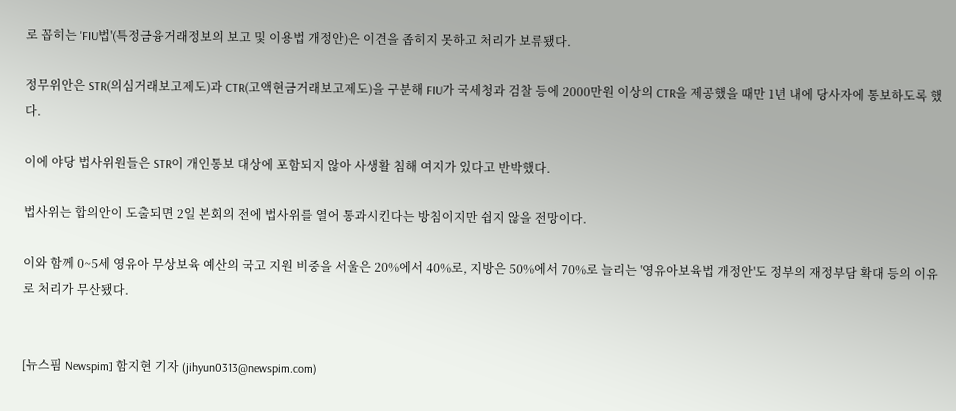로 꼽히는 'FIU법'(특정금융거래정보의 보고 및 이용법 개정안)은 이견을 좁히지 못하고 처리가 보류됐다.

정무위안은 STR(의심거래보고제도)과 CTR(고액현금거래보고제도)을 구분해 FIU가 국세청과 검찰 등에 2000만원 이상의 CTR을 제공했을 때만 1년 내에 당사자에 통보하도록 했다.

이에 야당 법사위원들은 STR이 개인통보 대상에 포함되지 않아 사생활 침해 여지가 있다고 반박했다.

법사위는 합의안이 도출되면 2일 본회의 전에 법사위를 열어 통과시킨다는 방침이지만 쉽지 않을 전망이다.

이와 함께 0~5세 영유아 무상보육 예산의 국고 지원 비중을 서울은 20%에서 40%로, 지방은 50%에서 70%로 늘리는 '영유아보육법 개정안'도 정부의 재정부담 확대 등의 이유로 처리가 무산됐다.


[뉴스핌 Newspim] 함지현 기자 (jihyun0313@newspim.com)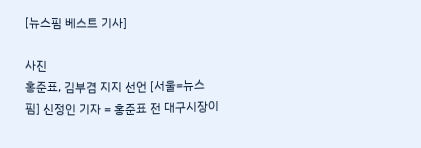[뉴스핌 베스트 기사]

사진
홍준표, 김부겸 지지 선언 [서울=뉴스핌] 신정인 기자 = 홍준표 전 대구시장이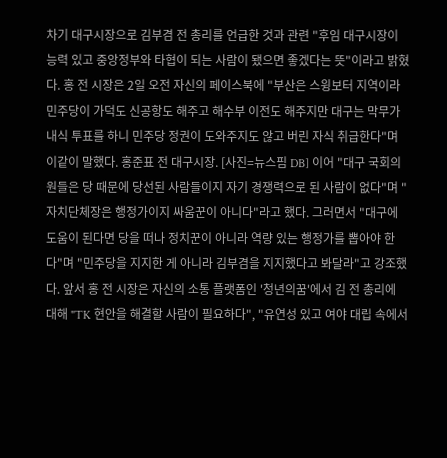차기 대구시장으로 김부겸 전 총리를 언급한 것과 관련 "후임 대구시장이 능력 있고 중앙정부와 타협이 되는 사람이 됐으면 좋겠다는 뜻"이라고 밝혔다. 홍 전 시장은 2일 오전 자신의 페이스북에 "부산은 스윙보터 지역이라 민주당이 가덕도 신공항도 해주고 해수부 이전도 해주지만 대구는 막무가내식 투표를 하니 민주당 정권이 도와주지도 않고 버린 자식 취급한다"며 이같이 말했다. 홍준표 전 대구시장. [사진=뉴스핌 DB] 이어 "대구 국회의원들은 당 때문에 당선된 사람들이지 자기 경쟁력으로 된 사람이 없다"며 "자치단체장은 행정가이지 싸움꾼이 아니다"라고 했다. 그러면서 "대구에 도움이 된다면 당을 떠나 정치꾼이 아니라 역량 있는 행정가를 뽑아야 한다"며 "민주당을 지지한 게 아니라 김부겸을 지지했다고 봐달라"고 강조했다. 앞서 홍 전 시장은 자신의 소통 플랫폼인 '청년의꿈'에서 김 전 총리에 대해 "TK 현안을 해결할 사람이 필요하다", "유연성 있고 여야 대립 속에서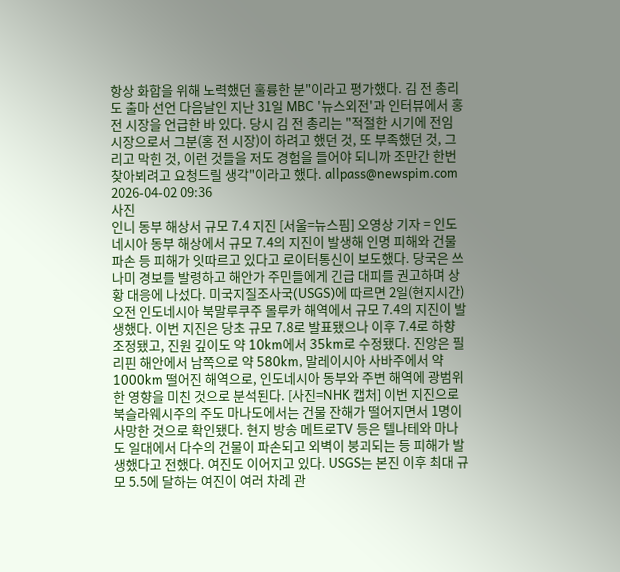항상 화합을 위해 노력했던 훌륭한 분"이라고 평가했다. 김 전 총리도 출마 선언 다음날인 지난 31일 MBC '뉴스외전'과 인터뷰에서 홍 전 시장을 언급한 바 있다. 당시 김 전 총리는 "적절한 시기에 전임 시장으로서 그분(홍 전 시장)이 하려고 했던 것, 또 부족했던 것, 그리고 막힌 것, 이런 것들을 저도 경험을 들어야 되니까 조만간 한번 찾아뵈려고 요청드릴 생각"이라고 했다. allpass@newspim.com 2026-04-02 09:36
사진
인니 동부 해상서 규모 7.4 지진 [서울=뉴스핌] 오영상 기자 = 인도네시아 동부 해상에서 규모 7.4의 지진이 발생해 인명 피해와 건물 파손 등 피해가 잇따르고 있다고 로이터통신이 보도했다. 당국은 쓰나미 경보를 발령하고 해안가 주민들에게 긴급 대피를 권고하며 상황 대응에 나섰다. 미국지질조사국(USGS)에 따르면 2일(현지시간) 오전 인도네시아 북말루쿠주 몰루카 해역에서 규모 7.4의 지진이 발생했다. 이번 지진은 당초 규모 7.8로 발표됐으나 이후 7.4로 하향 조정됐고, 진원 깊이도 약 10km에서 35km로 수정됐다. 진앙은 필리핀 해안에서 남쪽으로 약 580km, 말레이시아 사바주에서 약 1000km 떨어진 해역으로, 인도네시아 동부와 주변 해역에 광범위한 영향을 미친 것으로 분석된다. [사진=NHK 캡처] 이번 지진으로 북슬라웨시주의 주도 마나도에서는 건물 잔해가 떨어지면서 1명이 사망한 것으로 확인됐다. 현지 방송 메트로TV 등은 텔나테와 마나도 일대에서 다수의 건물이 파손되고 외벽이 붕괴되는 등 피해가 발생했다고 전했다. 여진도 이어지고 있다. USGS는 본진 이후 최대 규모 5.5에 달하는 여진이 여러 차례 관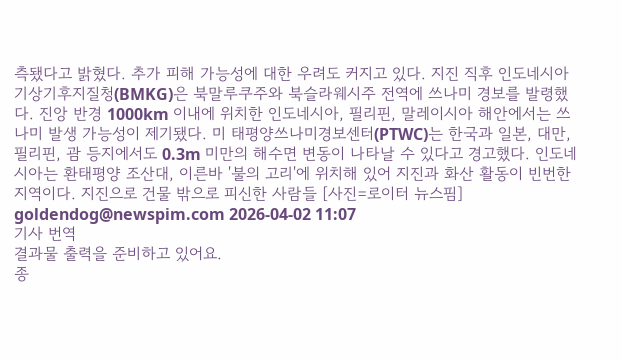측됐다고 밝혔다. 추가 피해 가능성에 대한 우려도 커지고 있다. 지진 직후 인도네시아 기상기후지질청(BMKG)은 북말루쿠주와 북슬라웨시주 전역에 쓰나미 경보를 발령했다. 진앙 반경 1000km 이내에 위치한 인도네시아, 필리핀, 말레이시아 해안에서는 쓰나미 발생 가능성이 제기됐다. 미 태평양쓰나미경보센터(PTWC)는 한국과 일본, 대만, 필리핀, 괌 등지에서도 0.3m 미만의 해수면 변동이 나타날 수 있다고 경고했다. 인도네시아는 환태평양 조산대, 이른바 '불의 고리'에 위치해 있어 지진과 화산 활동이 빈번한 지역이다. 지진으로 건물 밖으로 피신한 사람들 [사진=로이터 뉴스핌] goldendog@newspim.com 2026-04-02 11:07
기사 번역
결과물 출력을 준비하고 있어요.
종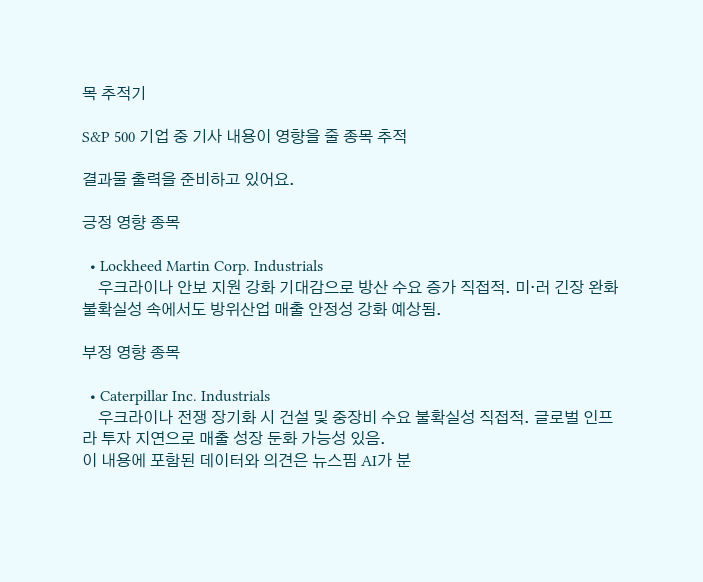목 추적기

S&P 500 기업 중 기사 내용이 영향을 줄 종목 추적

결과물 출력을 준비하고 있어요.

긍정 영향 종목

  • Lockheed Martin Corp. Industrials
    우크라이나 안보 지원 강화 기대감으로 방산 수요 증가 직접적. 미·러 긴장 완화 불확실성 속에서도 방위산업 매출 안정성 강화 예상됨.

부정 영향 종목

  • Caterpillar Inc. Industrials
    우크라이나 전쟁 장기화 시 건설 및 중장비 수요 불확실성 직접적. 글로벌 인프라 투자 지연으로 매출 성장 둔화 가능성 있음.
이 내용에 포함된 데이터와 의견은 뉴스핌 AI가 분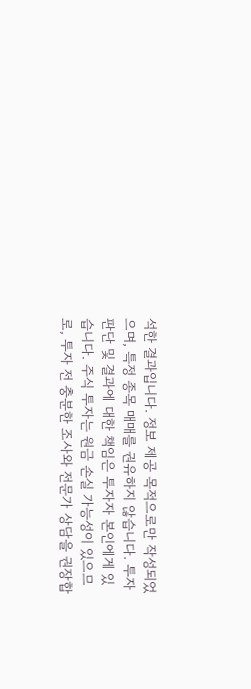석한 결과입니다. 정보 제공 목적으로만 작성되었으며, 특정 종목 매매를 권유하지 않습니다. 투자 판단 및 결과에 대한 책임은 투자자 본인에게 있습니다. 주식 투자는 원금 손실 가능성이 있으므로, 투자 전 충분한 조사와 전문가 상담을 권장합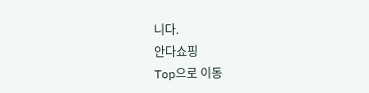니다.
안다쇼핑
Top으로 이동